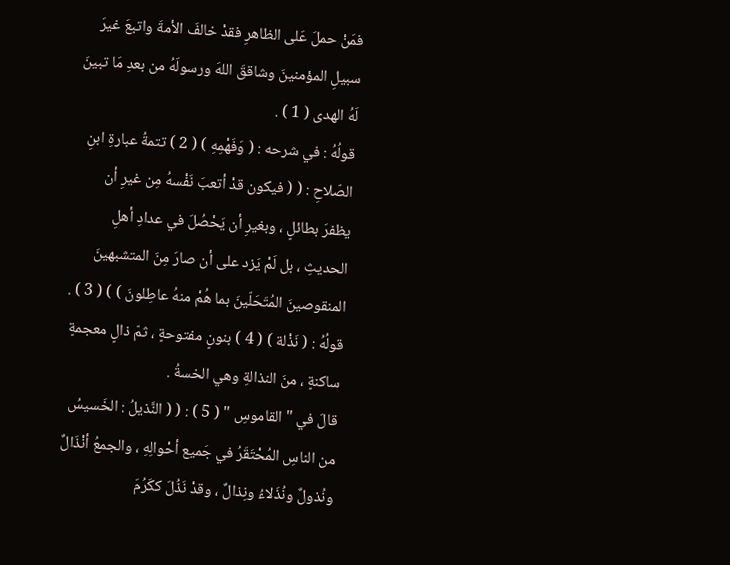فمَنْ حملَ عَلى الظاهرِ فقدْ خالفَ الأمةَ واتبعَ غيرَ سبيلِ المؤمنينَ وشاققَ اللهَ ورسولَهُ من بعدِ مَا تبينَ لَهُ الهدى ( 1 ) .
قولُهُ : في شرحه : ( وَفَهْمِهِ ) ( 2 ) تتمةُ عبارةِ ابنِ الصّلاحِ : ( ( فيكون قدْ أتعبَ نَفْسهُ مِن غيرِ أن يظفرَ بطائلٍ ، وبغيرِ أن يَحْصُلَ في عدادِ أهلِ الحديثِ ، بل لَمْ يَزد على أن صارَ مِنَ المتشبهينَ المنقوصينَ المُتَحَلّينَ بما هُمْ منهُ عاطِلونَ ) ) ( 3 ) .
قولُهُ : ( نَذْلة ) ( 4 ) بنونٍ مفتوحةٍ ، ثمّ ذالٍ معجمةٍ ساكنةٍ ، منَ النذالةِ وهي الخسةُ .
قالَ في " القاموسِ " ( 5 ) : ( ( النَّذيلُ : الخَسيسُ من الناسِ المُحْتَقَرُ في جَميع أحْوالِهِ ، والجمعُ أنْذَالٌ ونُذولٌ ونُذَلاءُ ونِذالٌ ، وقدْ نَذُلَ ككَرُمَ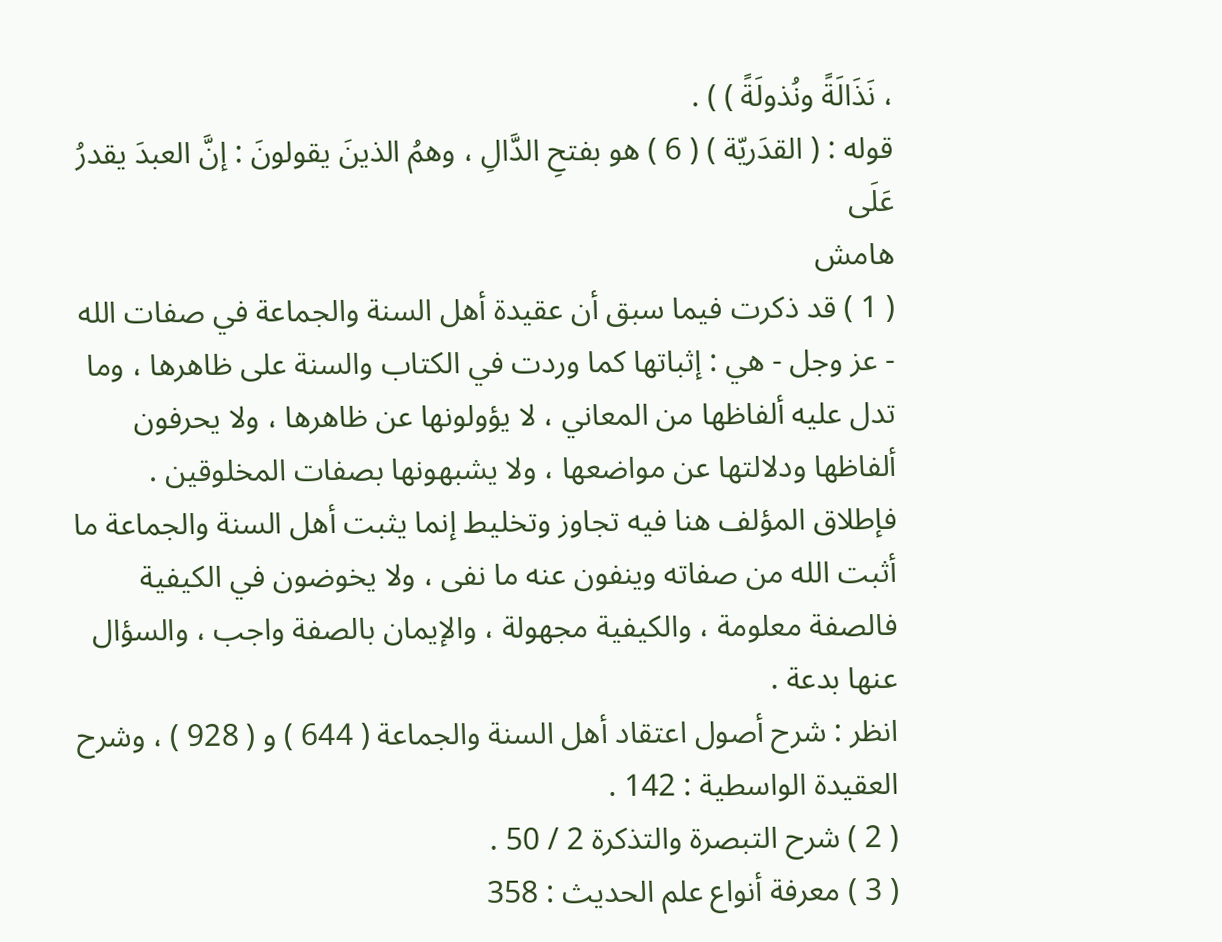، نَذَالَةً ونُذولَةً ) ) .
قوله : ( القدَريّة ) ( 6 ) هو بفتحِ الدَّالِ ، وهمُ الذينَ يقولونَ : إنَّ العبدَ يقدرُ عَلَى
هامش
( 1 ) قد ذكرت فيما سبق أن عقيدة أهل السنة والجماعة في صفات الله - عز وجل - هي : إثباتها كما وردت في الكتاب والسنة على ظاهرها ، وما تدل عليه ألفاظها من المعاني ، لا يؤولونها عن ظاهرها ، ولا يحرفون ألفاظها ودلالتها عن مواضعها ، ولا يشبهونها بصفات المخلوقين . فإطلاق المؤلف هنا فيه تجاوز وتخليط إنما يثبت أهل السنة والجماعة ما أثبت الله من صفاته وينفون عنه ما نفى ، ولا يخوضون في الكيفية فالصفة معلومة ، والكيفية مجهولة ، والإيمان بالصفة واجب ، والسؤال عنها بدعة .
انظر : شرح أصول اعتقاد أهل السنة والجماعة ( 644 ) و ( 928 ) ، وشرح العقيدة الواسطية : 142 .
( 2 ) شرح التبصرة والتذكرة 2 / 50 .
( 3 ) معرفة أنواع علم الحديث : 358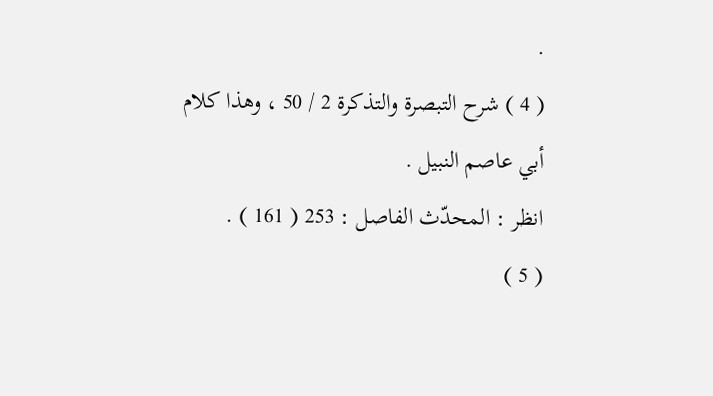.
( 4 ) شرح التبصرة والتذكرة 2 / 50 ، وهذا كلام أبي عاصم النبيل .
انظر : المحدّث الفاصل : 253 ( 161 ) .
( 5 )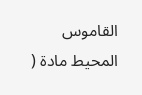القاموس المحيط مادة (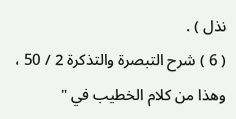نذل ) .
( 6 ) شرح التبصرة والتذكرة 2 / 50 ، وهذا من كلام الخطيب في "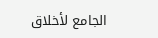الجامع لأخلاق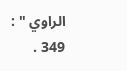الراوي " : 349 .